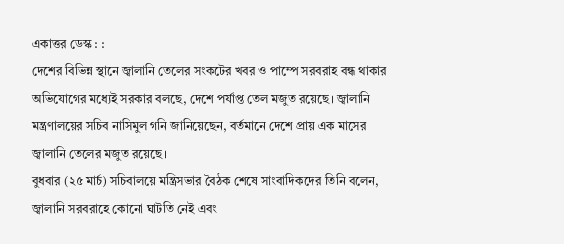একাত্তর ডেস্ক : :
দেশের বিভিন্ন স্থানে জ্বালানি তেলের সংকটের খবর ও পাম্পে সরবরাহ বন্ধ থাকার অভিযোগের মধ্যেই সরকার বলছে, দেশে পর্যাপ্ত তেল মজুত রয়েছে। জ্বালানি মন্ত্রণালয়ের সচিব নাসিমুল গনি জানিয়েছেন, বর্তমানে দেশে প্রায় এক মাসের জ্বালানি তেলের মজুত রয়েছে।
বুধবার (২৫ মার্চ) সচিবালয়ে মন্ত্রিসভার বৈঠক শেষে সাংবাদিকদের তিনি বলেন, জ্বালানি সরবরাহে কোনো ঘাটতি নেই এবং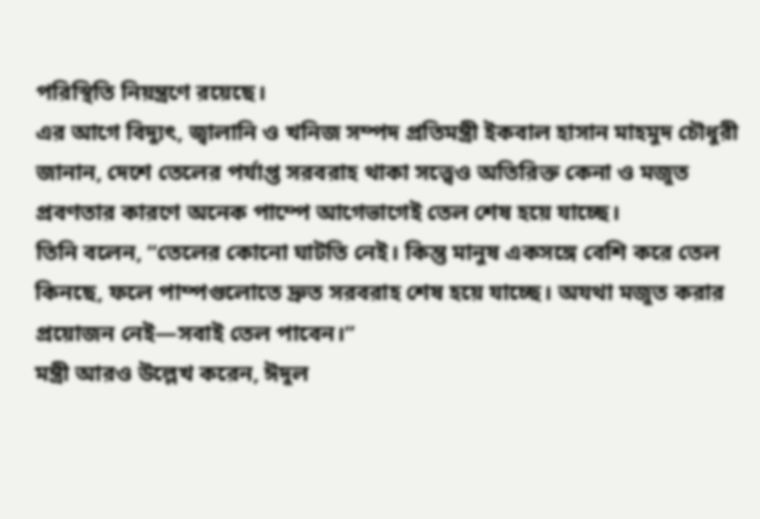পরিস্থিতি নিয়ন্ত্রণে রয়েছে।
এর আগে বিদ্যুৎ, জ্বালানি ও খনিজ সম্পদ প্রতিমন্ত্রী ইকবাল হাসান মাহমুদ চৌধুরী জানান, দেশে তেলের পর্যাপ্ত সরবরাহ থাকা সত্ত্বেও অতিরিক্ত কেনা ও মজুত প্রবণতার কারণে অনেক পাম্পে আগেভাগেই তেল শেষ হয়ে যাচ্ছে।
তিনি বলেন, “তেলের কোনো ঘাটতি নেই। কিন্তু মানুষ একসঙ্গে বেশি করে তেল কিনছে, ফলে পাম্পগুলোতে দ্রুত সরবরাহ শেষ হয়ে যাচ্ছে। অযথা মজুত করার প্রয়োজন নেই—সবাই তেল পাবেন।”
মন্ত্রী আরও উল্লেখ করেন, ঈদুল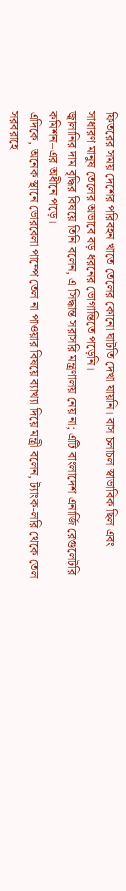ফিতরের সময় দেশের পরিবহন খাতে তেলের কোনো ঘাটতি দেখা যায়নি। বাস চলাচল স্বাভাবিক ছিল এবং সাধারণ মানুষ তেলের অভাবে বড় ধরনের ভোগান্তিতে পড়েনি।
জ্বালানির দাম বৃদ্ধির বিষয়ে তিনি বলেন, এ সিদ্ধান্ত সরাসরি মন্ত্রণালয় নেয় না; এটি বাংলাদেশ এনার্জি রেগুলেটরি কমিশন–এর অধীনে পড়ে।
এদিকে, অনেক স্থানে ভোরবেলা পাম্পে তেল না পাওয়ার বিষয়ে ব্যাখ্যা দিয়ে মন্ত্রী বলেন, ট্যাংক-লরি থেকে তেল সরবরাহে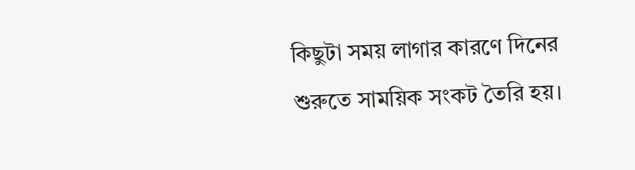কিছুটা সময় লাগার কারণে দিনের শুরুতে সাময়িক সংকট তৈরি হয়।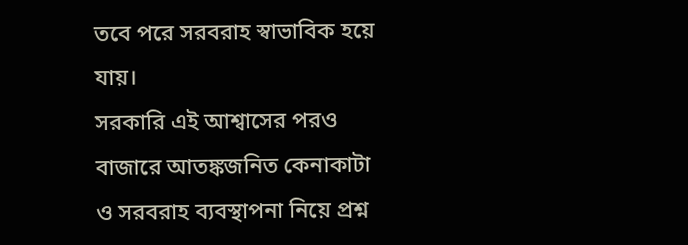তবে পরে সরবরাহ স্বাভাবিক হয়ে যায়।
সরকারি এই আশ্বাসের পরও বাজারে আতঙ্কজনিত কেনাকাটা ও সরবরাহ ব্যবস্থাপনা নিয়ে প্রশ্ন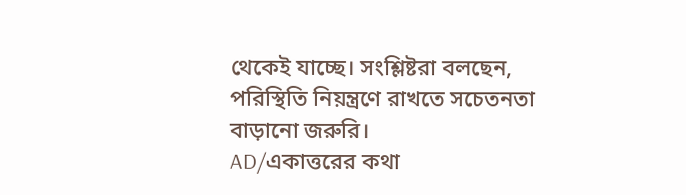থেকেই যাচ্ছে। সংশ্লিষ্টরা বলছেন, পরিস্থিতি নিয়ন্ত্রণে রাখতে সচেতনতা বাড়ানো জরুরি।
AD/একাত্তরের কথা